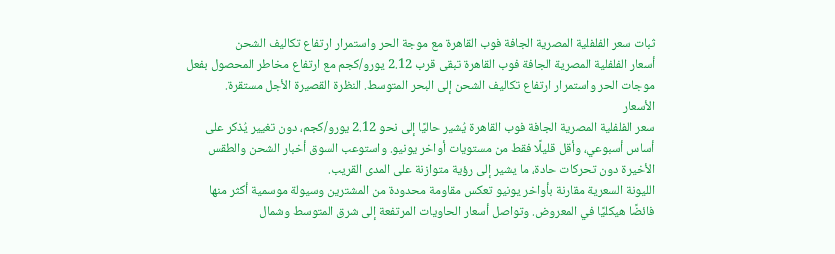ثبات سعر الفلفلية المصرية الجافة فوب القاهرة مع موجة الحر واستمرار ارتفاع تكاليف الشحن
أسعار الفلفلية المصرية الجافة فوب القاهرة تبقى قرب 2.12 يورو/كجم مع ارتفاع مخاطر المحصول بفعل موجات الحر واستمرار ارتفاع تكاليف الشحن إلى البحر المتوسط. النظرة القصيرة الأجل مستقرة.
الأسعار
سعر الفلفلية المصرية الجافة فوب القاهرة يُشير حاليًا إلى نحو 2.12 يورو/كجم، دون تغيير يُذكر على أساس أسبوعي، وأقل قليلًا فقط من مستويات أواخر يونيو. واستوعب السوق أخبار الشحن والطقس الأخيرة دون تحركات حادة، ما يشير إلى رؤية متوازنة على المدى القريب.
الليونة السعرية مقارنة بأواخر يونيو تعكس مقاومة محدودة من المشترين وسيولة موسمية أكثر منها فائضًا هيكليًا في المعروض. وتواصل أسعار الحاويات المرتفعة إلى شرق المتوسط وشمال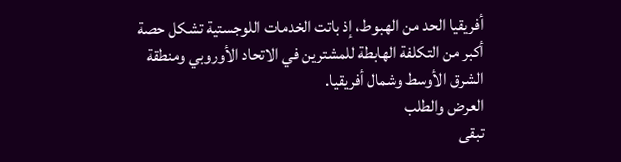أفريقيا الحد من الهبوط، إذ باتت الخدمات اللوجستية تشكل حصة أكبر من التكلفة الهابطة للمشترين في الاتحاد الأوروبي ومنطقة الشرق الأوسط وشمال أفريقيا.
العرض والطلب
تبقى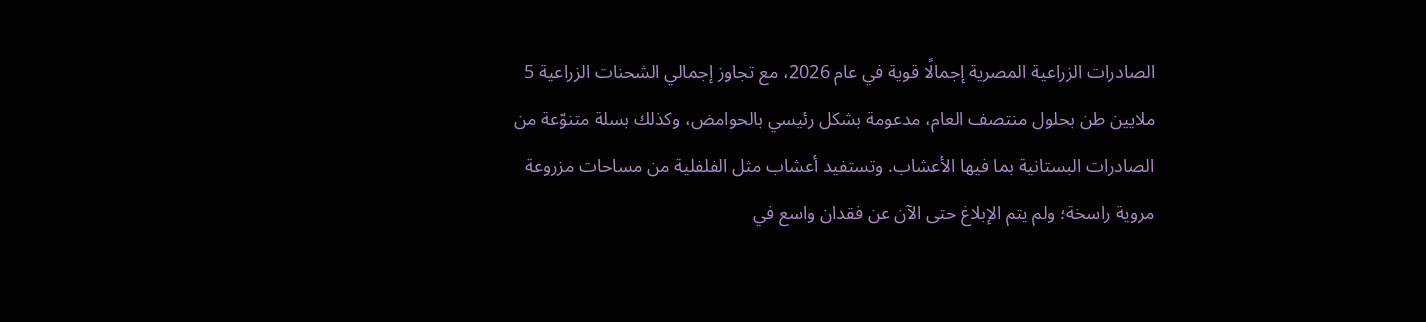الصادرات الزراعية المصرية إجمالًا قوية في عام 2026، مع تجاوز إجمالي الشحنات الزراعية 5 ملايين طن بحلول منتصف العام، مدعومة بشكل رئيسي بالحوامض، وكذلك بسلة متنوّعة من الصادرات البستانية بما فيها الأعشاب. وتستفيد أعشاب مثل الفلفلية من مساحات مزروعة مروية راسخة؛ ولم يتم الإبلاغ حتى الآن عن فقدان واسع في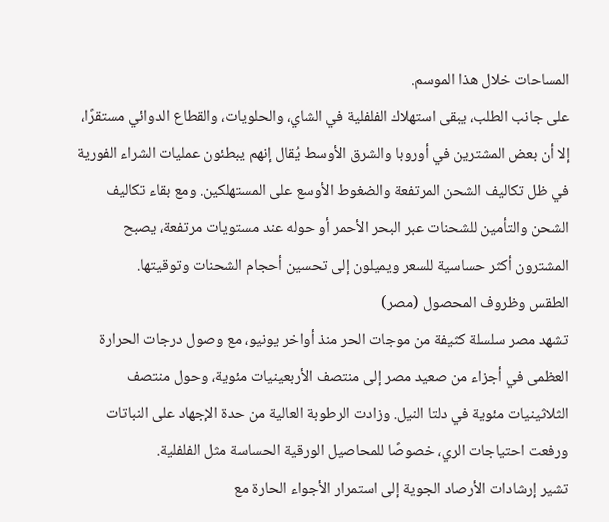المساحات خلال هذا الموسم.
على جانب الطلب، يبقى استهلاك الفلفلية في الشاي، والحلويات، والقطاع الدوائي مستقرًا، إلا أن بعض المشترين في أوروبا والشرق الأوسط يُقال إنهم يبطئون عمليات الشراء الفورية في ظل تكاليف الشحن المرتفعة والضغوط الأوسع على المستهلكين. ومع بقاء تكاليف الشحن والتأمين للشحنات عبر البحر الأحمر أو حوله عند مستويات مرتفعة، يصبح المشترون أكثر حساسية للسعر ويميلون إلى تحسين أحجام الشحنات وتوقيتها.
الطقس وظروف المحصول (مصر)
تشهد مصر سلسلة كثيفة من موجات الحر منذ أواخر يونيو، مع وصول درجات الحرارة العظمى في أجزاء من صعيد مصر إلى منتصف الأربعينيات مئوية، وحول منتصف الثلاثينيات مئوية في دلتا النيل. وزادت الرطوبة العالية من حدة الإجهاد على النباتات ورفعت احتياجات الري، خصوصًا للمحاصيل الورقية الحساسة مثل الفلفلية.
تشير إرشادات الأرصاد الجوية إلى استمرار الأجواء الحارة مع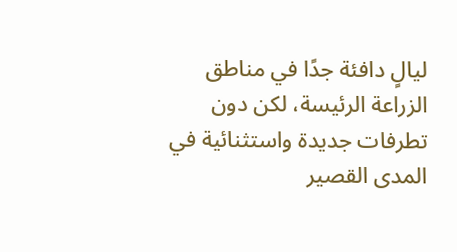ليالٍ دافئة جدًا في مناطق الزراعة الرئيسة، لكن دون تطرفات جديدة واستثنائية في المدى القصير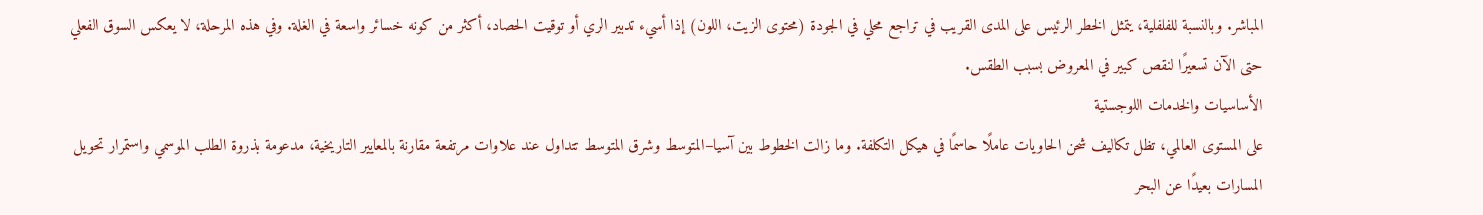المباشر. وبالنسبة للفلفلية، يتمثل الخطر الرئيس على المدى القريب في تراجع محلي في الجودة (محتوى الزيت، اللون) إذا أسيء تدبير الري أو توقيت الحصاد، أكثر من كونه خسائر واسعة في الغلة. وفي هذه المرحلة، لا يعكس السوق الفعلي حتى الآن تسعيرًا لنقص كبير في المعروض بسبب الطقس.
الأساسيات والخدمات اللوجستية
على المستوى العالمي، تظل تكاليف شحن الحاويات عاملًا حاسمًا في هيكل التكلفة. وما زالت الخطوط بين آسيا–المتوسط وشرق المتوسط تتداول عند علاوات مرتفعة مقارنة بالمعايير التاريخية، مدعومة بذروة الطلب الموسمي واستمرار تحويل المسارات بعيدًا عن البحر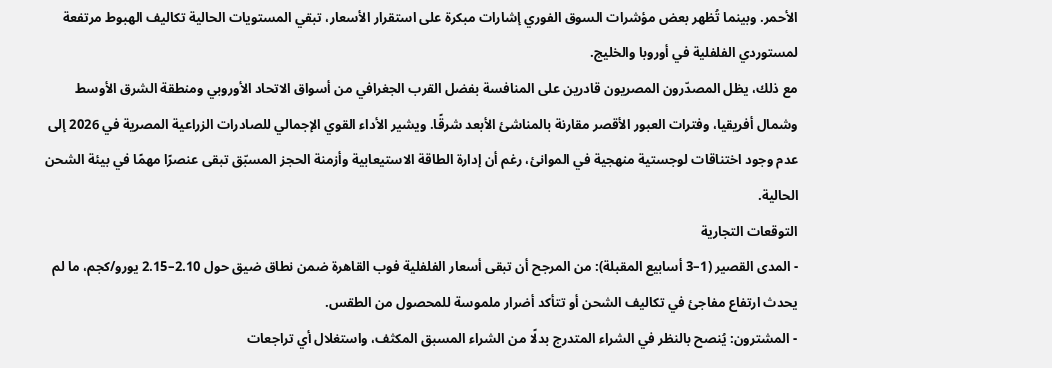الأحمر. وبينما تُظهر بعض مؤشرات السوق الفوري إشارات مبكرة على استقرار الأسعار، تبقي المستويات الحالية تكاليف الهبوط مرتفعة لمستوردي الفلفلية في أوروبا والخليج.
مع ذلك، يظل المصدّرون المصريون قادرين على المنافسة بفضل القرب الجغرافي من أسواق الاتحاد الأوروبي ومنطقة الشرق الأوسط وشمال أفريقيا، وفترات العبور الأقصر مقارنة بالمناشئ الأبعد شرقًا. ويشير الأداء القوي الإجمالي للصادرات الزراعية المصرية في 2026 إلى عدم وجود اختناقات لوجستية منهجية في الموانئ، رغم أن إدارة الطاقة الاستيعابية وأزمنة الحجز المسبّق تبقى عنصرًا مهمًا في بيئة الشحن الحالية.
التوقعات التجارية
- المدى القصير (1–3 أسابيع المقبلة): من المرجح أن تبقى أسعار الفلفلية فوب القاهرة ضمن نطاق ضيق حول 2.10–2.15 يورو/كجم، ما لم يحدث ارتفاع مفاجئ في تكاليف الشحن أو تتأكد أضرار ملموسة للمحصول من الطقس.
- المشترون: يُنصح بالنظر في الشراء المتدرج بدلًا من الشراء المسبق المكثف، واستغلال أي تراجعات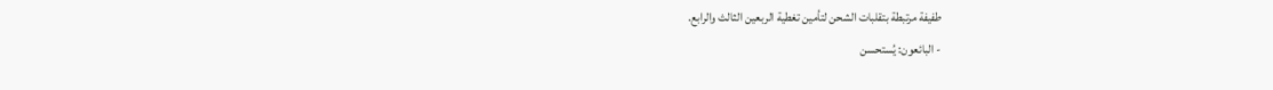طفيفة مرتبطة بتقلبات الشحن لتأمين تغطية الربعين الثالث والرابع.
- البائعون: يُستحسن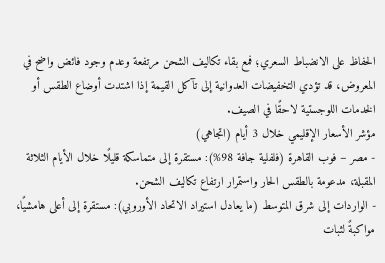الحفاظ على الانضباط السعري؛ فمع بقاء تكاليف الشحن مرتفعة وعدم وجود فائض واضح في المعروض، قد تؤدي التخفيضات العدوانية إلى تآكل القيمة إذا اشتدت أوضاع الطقس أو الخدمات اللوجستية لاحقًا في الصيف.
مؤشر الأسعار الإقليمي خلال 3 أيام (اتجاهي)
- مصر – فوب القاهرة (فلفلية جافة 98%): مستقرة إلى متماسكة قليلًا خلال الأيام الثلاثة المقبلة، مدعومة بالطقس الحار واستمرار ارتفاع تكاليف الشحن.
- الواردات إلى شرق المتوسط (ما يعادل استيراد الاتحاد الأوروبي): مستقرة إلى أعلى هامشيًا، مواكبةً لثبات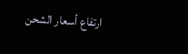ارتفاع أسعار الشحن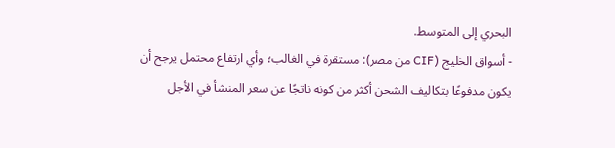البحري إلى المتوسط.
- أسواق الخليج (CIF من مصر): مستقرة في الغالب؛ وأي ارتفاع محتمل يرجح أن يكون مدفوعًا بتكاليف الشحن أكثر من كونه ناتجًا عن سعر المنشأ في الأجل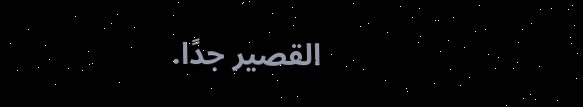القصير جدًا.